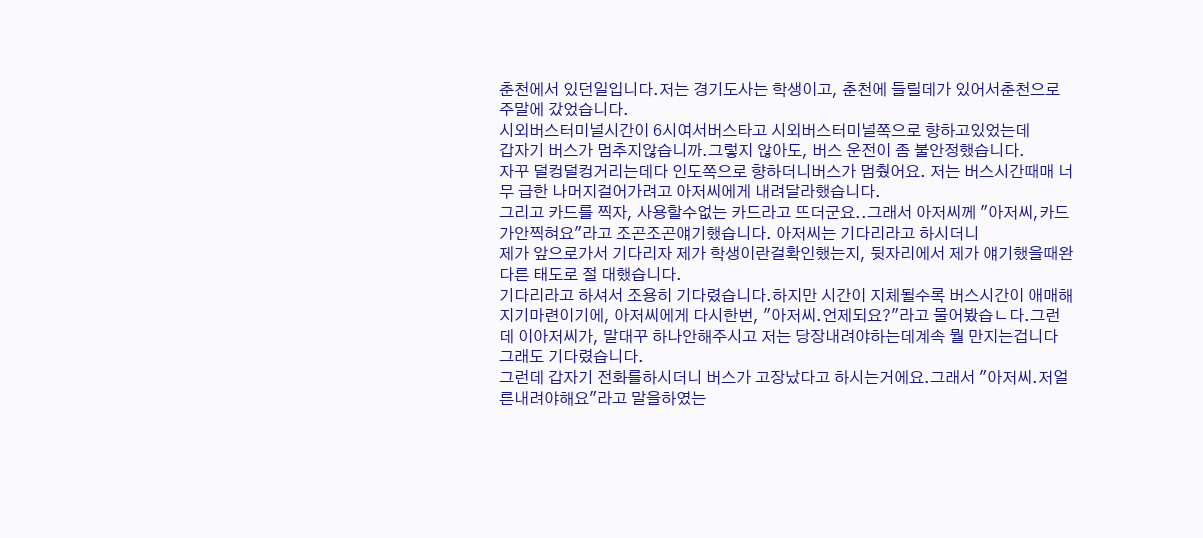춘천에서 있던일입니다.저는 경기도사는 학생이고, 춘천에 들릴데가 있어서춘천으로 주말에 갔었습니다.
시외버스터미널시간이 6시여서버스타고 시외버스터미널쪽으로 향하고있었는데
갑자기 버스가 멈추지않습니까.그렇지 않아도, 버스 운전이 좀 불안정했습니다.
자꾸 덜컹덜컹거리는데다 인도쪽으로 향하더니버스가 멈췄어요. 저는 버스시간때매 너무 급한 나머지걸어가려고 아저씨에게 내려달라했습니다.
그리고 카드를 찍자, 사용할수없는 카드라고 뜨더군요..그래서 아저씨께 "아저씨,카드가안찍혀요"라고 조곤조곤얘기했습니다. 아저씨는 기다리라고 하시더니
제가 앞으로가서 기다리자 제가 학생이란걸확인했는지, 뒷자리에서 제가 얘기했을때완다른 태도로 절 대했습니다.
기다리라고 하셔서 조용히 기다렸습니다.하지만 시간이 지체될수록 버스시간이 애매해지기마련이기에, 아저씨에게 다시한번, "아저씨.언제되요?"라고 물어봤습ㄴ다.그런데 이아저씨가, 말대꾸 하나안해주시고 저는 당장내려야하는데계속 뭘 만지는겁니다 그래도 기다렸습니다.
그런데 갑자기 전화를하시더니 버스가 고장났다고 하시는거에요.그래서 "아저씨.저얼른내려야해요"라고 말을하였는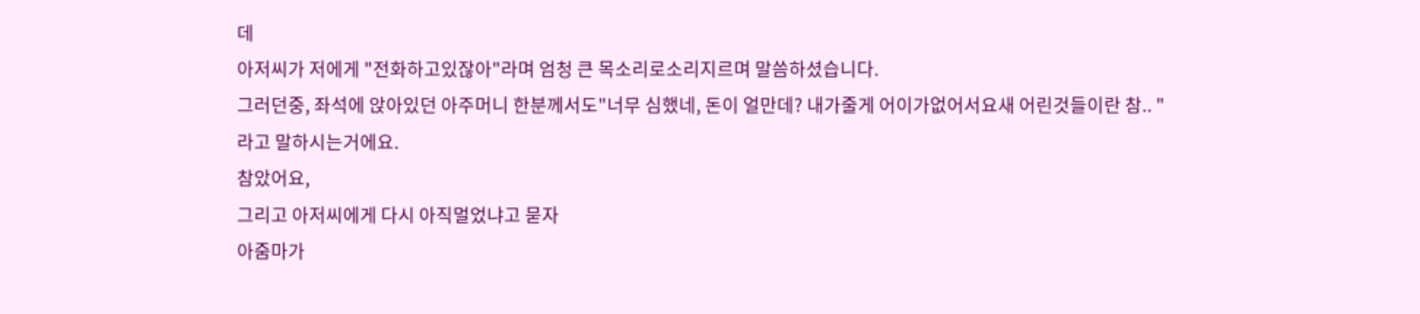데
아저씨가 저에게 "전화하고있잖아"라며 엄청 큰 목소리로소리지르며 말씀하셨습니다.
그러던중, 좌석에 앉아있던 아주머니 한분께서도"너무 심했네, 돈이 얼만데? 내가줄게 어이가없어서요새 어린것들이란 참.. "
라고 말하시는거에요.
참았어요,
그리고 아저씨에게 다시 아직멀었냐고 묻자
아줌마가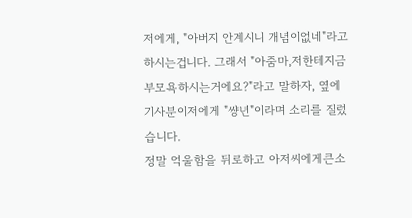저에게, "아버지 안계시니 개념이없네"라고 하시는겁니다. 그래서 "아줌마,저한테지금부모욕하시는거에요?"라고 말하자, 옆에 기사분이저에게 "썅년"이라며 소리를 질렀습니다.
정말 억울함을 뒤로하고 아저씨에게큰소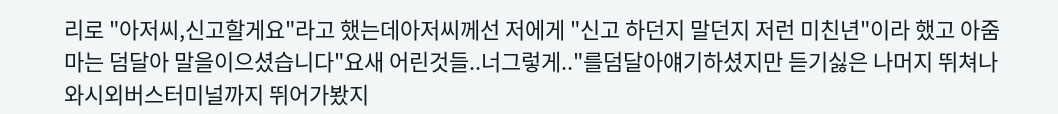리로 "아저씨,신고할게요"라고 했는데아저씨께선 저에게 "신고 하던지 말던지 저런 미친년"이라 했고 아줌마는 덤달아 말을이으셨습니다"요새 어린것들..너그렇게.."를덤달아얘기하셨지만 듣기싫은 나머지 뛰쳐나와시외버스터미널까지 뛰어가봤지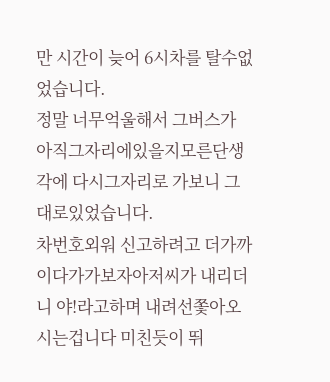만 시간이 늦어 6시차를 탈수없었습니다.
정말 너무억울해서 그버스가 아직그자리에있을지모른단생각에 다시그자리로 가보니 그대로있었습니다.
차번호외워 신고하려고 더가까이다가가보자아저씨가 내리더니 야!라고하며 내려선쫓아오시는겁니다 미친듯이 뛰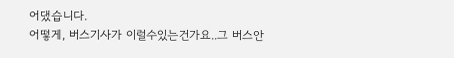어댔습니다.
어떻게, 버스기사가 이럴수있는건가요..그 버스안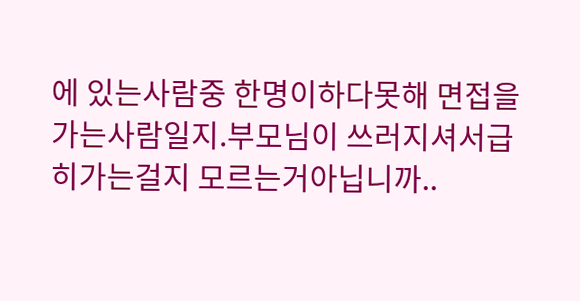에 있는사람중 한명이하다못해 면접을가는사람일지.부모님이 쓰러지셔서급히가는걸지 모르는거아닙니까..